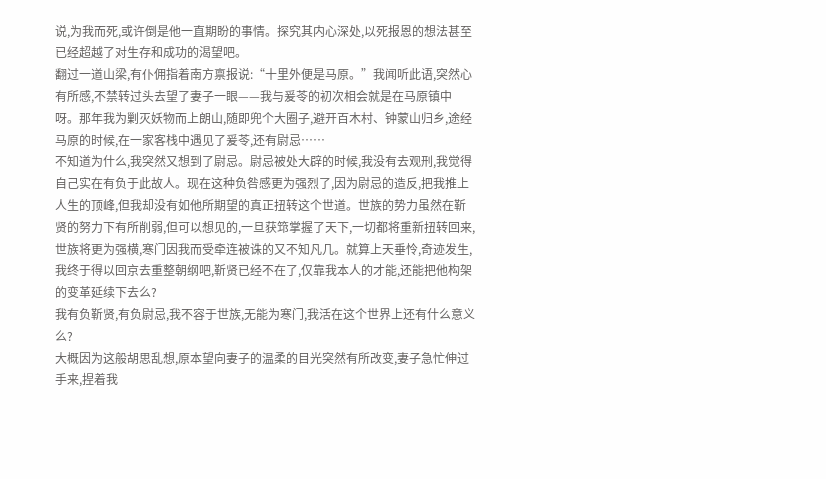说,为我而死,或许倒是他一直期盼的事情。探究其内心深处,以死报恩的想法甚至已经超越了对生存和成功的渴望吧。
翻过一道山梁,有仆佣指着南方禀报说:“十里外便是马原。”我闻听此语,突然心有所感,不禁转过头去望了妻子一眼——我与爰苓的初次相会就是在马原镇中呀。那年我为剿灭妖物而上朗山,随即兜个大圈子,避开百木村、钟蒙山归乡,途经马原的时候,在一家客栈中遇见了爰苓,还有尉忌……
不知道为什么,我突然又想到了尉忌。尉忌被处大辟的时候,我没有去观刑,我觉得自己实在有负于此故人。现在这种负咎感更为强烈了,因为尉忌的造反,把我推上人生的顶峰,但我却没有如他所期望的真正扭转这个世道。世族的势力虽然在靳贤的努力下有所削弱,但可以想见的,一旦获筇掌握了天下,一切都将重新扭转回来,世族将更为强横,寒门因我而受牵连被诛的又不知凡几。就算上天垂怜,奇迹发生,我终于得以回京去重整朝纲吧,靳贤已经不在了,仅靠我本人的才能,还能把他构架的变革延续下去么?
我有负靳贤,有负尉忌,我不容于世族,无能为寒门,我活在这个世界上还有什么意义么?
大概因为这般胡思乱想,原本望向妻子的温柔的目光突然有所改变,妻子急忙伸过手来,捏着我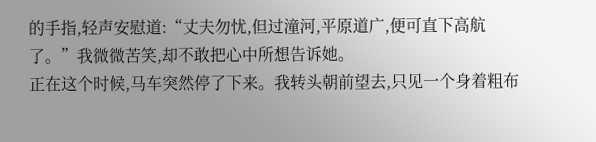的手指,轻声安慰道:“丈夫勿忧,但过潼河,平原道广,便可直下高航了。”我微微苦笑,却不敢把心中所想告诉她。
正在这个时候,马车突然停了下来。我转头朝前望去,只见一个身着粗布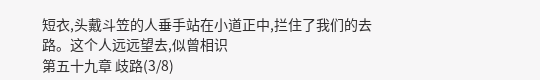短衣,头戴斗笠的人垂手站在小道正中,拦住了我们的去路。这个人远远望去,似曾相识
第五十九章 歧路(3/8)